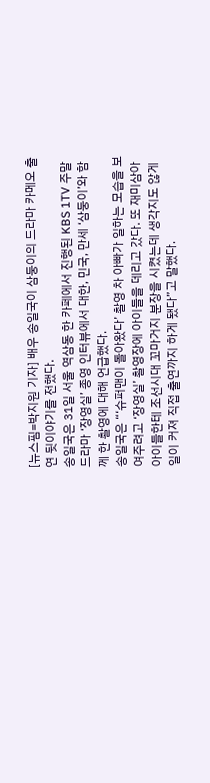[뉴스핌=박지원 기자] 배우 송일국이 삼둥이의 드라마 카메오 출연 뒷이야기를 전했다.
송일국은 31일 서울 역삼동 한 카페에서 진행된 KBS 1TV 주말드라마 ‘장영실’ 종영 인터뷰에서 대한, 민국, 만세 ‘삼둥이’와 함께 한 촬영에 대해 언급했다.
송일국은 “‘슈퍼맨이 돌아왔다’ 촬영 차 아빠가 일하는 모습을 보여주려고 ‘장영실’ 촬영장에 아이들을 데리고 갔다. 또 재미삼아 아이들한테 조선시대 꼬마거지 분장을 시켰는데 생각지도 않게 일이 커져 직접 출연까지 하게 됐다”고 말했다.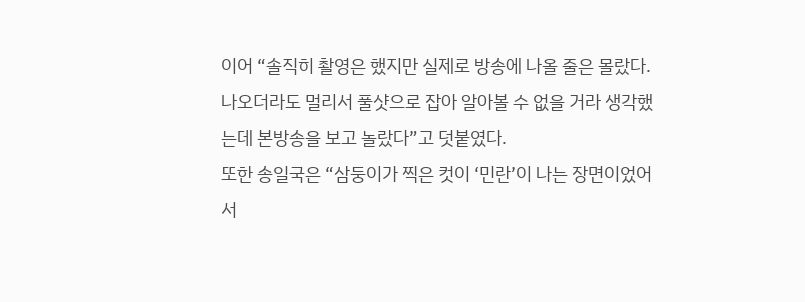이어 “솔직히 촬영은 했지만 실제로 방송에 나올 줄은 몰랐다. 나오더라도 멀리서 풀샷으로 잡아 알아볼 수 없을 거라 생각했는데 본방송을 보고 놀랐다”고 덧붙였다.
또한 송일국은 “삼둥이가 찍은 컷이 ‘민란’이 나는 장면이었어서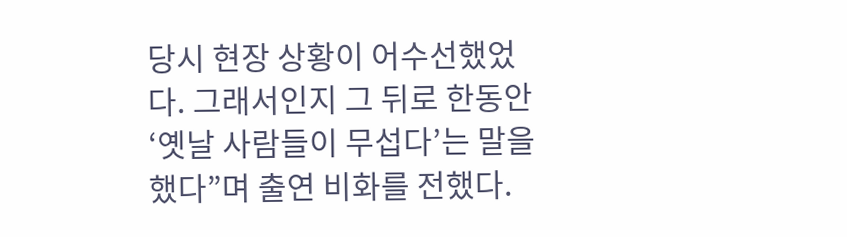당시 현장 상황이 어수선했었다. 그래서인지 그 뒤로 한동안 ‘옛날 사람들이 무섭다’는 말을 했다”며 출연 비화를 전했다.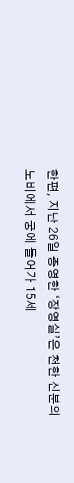한편, 지난 26일 종영한 ‘장영실’은 천한 신분의 노비에서 궁에 들어가 15세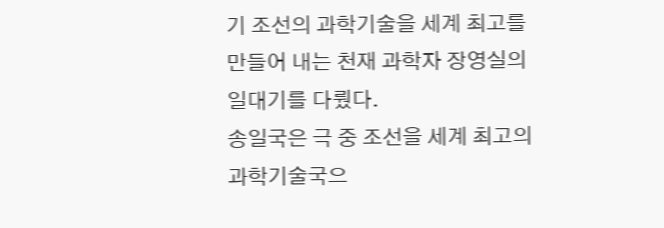기 조선의 과학기술을 세계 최고를 만들어 내는 천재 과학자 장영실의 일대기를 다뤘다.
송일국은 극 중 조선을 세계 최고의 과학기술국으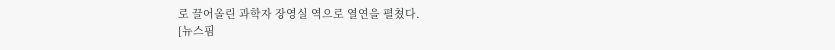로 끌어올린 과학자 장영실 역으로 열연을 펼쳤다.
[뉴스핌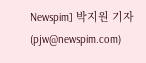Newspim] 박지원 기자 (pjw@newspim.com)